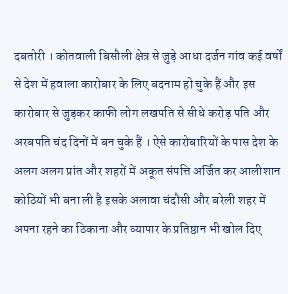दबतोरी । कोतवाली बिसौली क्षेत्र से जुड़े आधा दर्जन गांव कई वर्षों से देश में हवाला कारोबार के लिए बदनाम हो चुके हैं और इस कारोबार से जुड़कर काफी लोग लखपति से सीधे करोड़ पति और अरबपति चंद दिनों में बन चुके हैं । ऐसे कारोबारियों के पास देश के अलग अलग प्रांत और शहरों में अकूत संपत्ति अर्जित कर आलीशान कोठियों भी बना ली है इसके अलावा चंदौसी और बरेली शहर में अपना रहने का ठिकाना और व्यापार के प्रतिष्ठान भी खोल दिए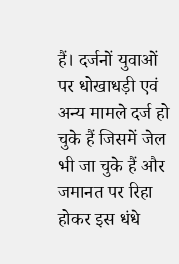हैं। दर्जनों युवाओं पर धोखाधड़ी एवं अन्य मामले दर्ज हो चुके हैं जिसमें जेल भी जा चुके हैं और जमानत पर रिहा होकर इस धंधे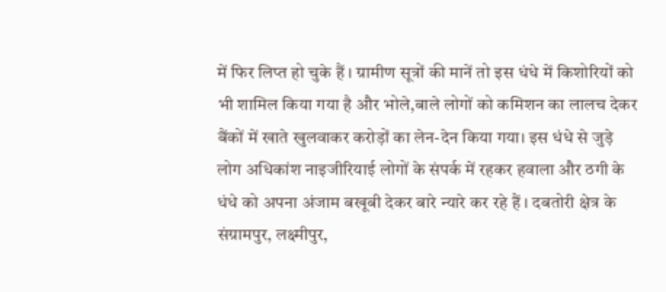में फिर लिप्त हो चुके हैं । ग्रामीण सूत्रों की मानें तो इस धंधे में किशोरियों को भी शामिल किया गया है और भोले,बाले लोगों को कमिशन का लालच देकर बैंकों में खाते खुलवाकर करोड़ों का लेन-देन किया गया। इस धंधे से जुड़े लोग अधिकांश नाइजीरियाई लोगों के संपर्क में रहकर हवाला और ठगी के धंधे को अपना अंजाम बखूबी देकर बारे न्यारे कर रहे हैं । दबतोरी क्षेत्र के संग्रामपुर, लक्ष्मीपुर,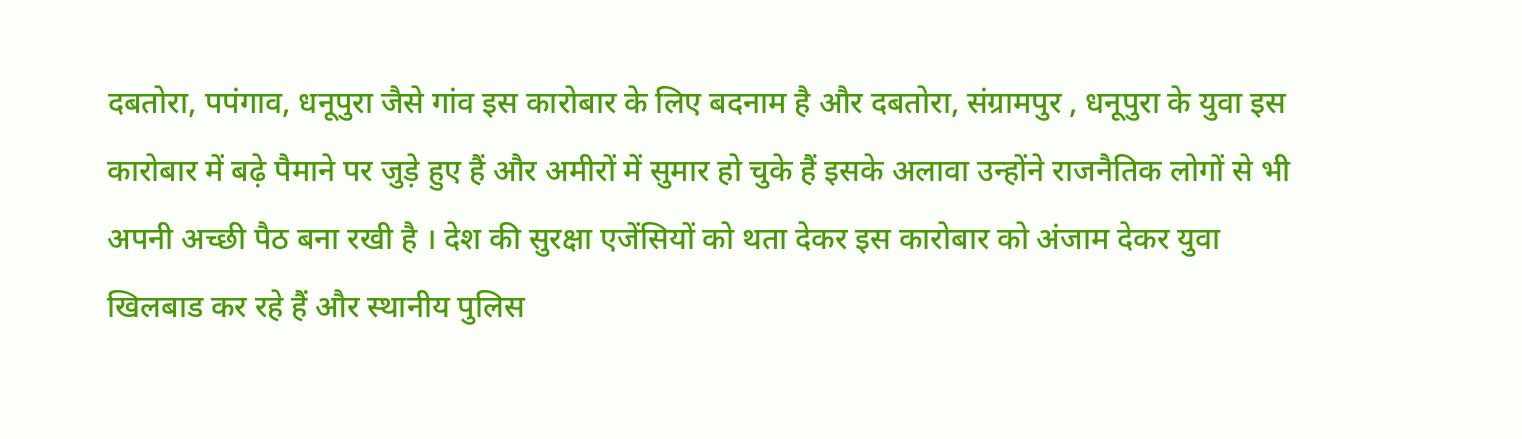दबतोरा, पपंगाव, धनूपुरा जैसे गांव इस कारोबार के लिए बदनाम है और दबतोरा, संग्रामपुर , धनूपुरा के युवा इस कारोबार में बढ़े पैमाने पर जुड़े हुए हैं और अमीरों में सुमार हो चुके हैं इसके अलावा उन्होंने राजनैतिक लोगों से भी अपनी अच्छी पैठ बना रखी है । देश की सुरक्षा एजेंसियों को थता देकर इस कारोबार को अंजाम देकर युवा खिलबाड कर रहे हैं और स्थानीय पुलिस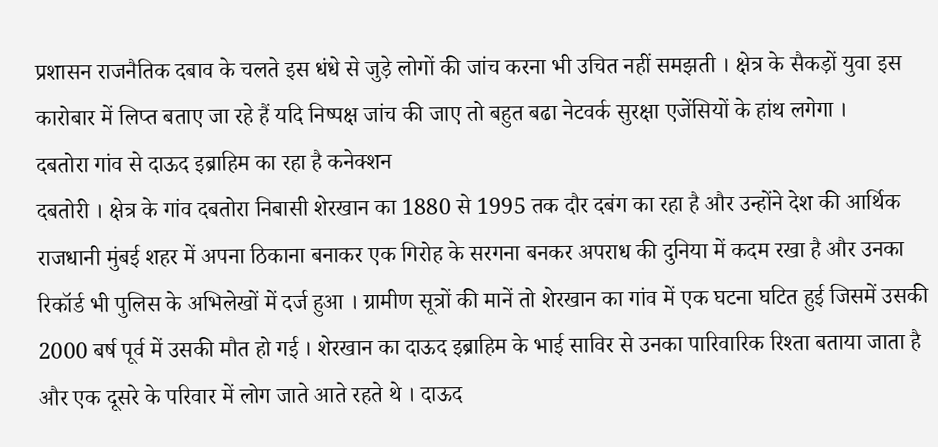प्रशासन राजनैतिक दबाव के चलते इस धंधे से जुड़े लोगों की जांच करना भी उचित नहीं समझती । क्षेत्र के सैकड़ों युवा इस कारोबार में लिप्त बताए जा रहे हैं यदि निष्पक्ष जांच की जाए तो बहुत बढा नेटवर्क सुरक्षा एजेंसियों के हांथ लगेगा ।
दबतोरा गांव से दाऊद इब्राहिम का रहा है कनेक्शन
दबतोरी । क्षेत्र के गांव दबतोरा निबासी शेरखान का 1880 से 1995 तक दौर दबंग का रहा है और उन्होंने देश की आर्थिक राजधानी मुंबई शहर में अपना ठिकाना बनाकर एक गिरोह के सरगना बनकर अपराध की दुनिया में कदम रखा है और उनका रिकॉर्ड भी पुलिस के अभिलेखों में दर्ज हुआ । ग्रामीण सूत्रों की मानें तो शेरखान का गांव में एक घटना घटित हुई जिसमें उसकी 2000 बर्ष पूर्व में उसकी मौत हो गई । शेरखान का दाऊद इब्राहिम के भाई साविर से उनका पारिवारिक रिश्ता बताया जाता है और एक दूसरे के परिवार में लोग जाते आते रहते थे । दाऊद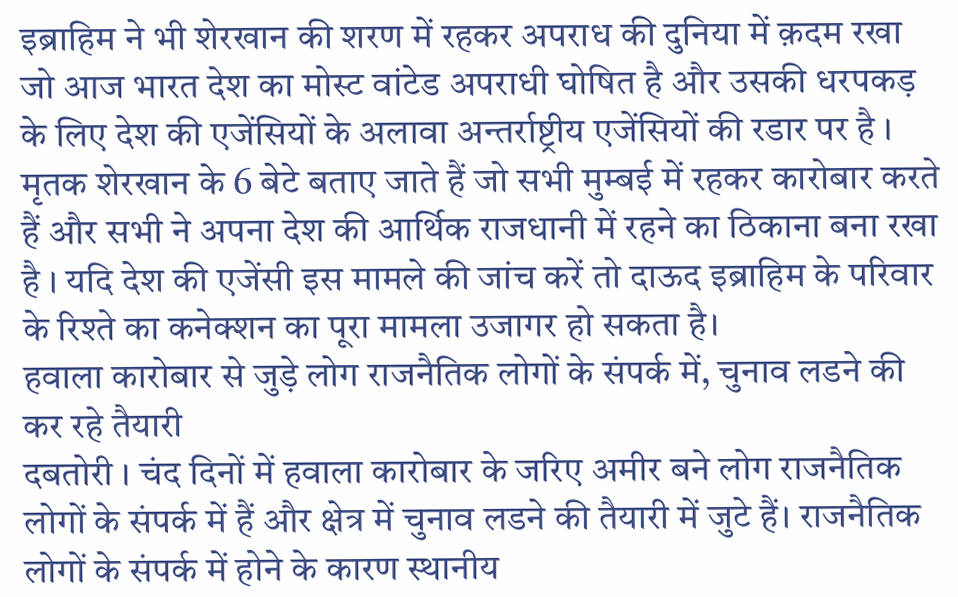इब्राहिम ने भी शेरखान की शरण में रहकर अपराध की दुनिया में क़दम रखा जो आज भारत देश का मोस्ट वांटेड अपराधी घोषित है और उसकी धरपकड़ के लिए देश की एजेंसियों के अलावा अन्तर्राष्ट्रीय एजेंसियों की रडार पर है । मृतक शेरखान के 6 बेटे बताए जाते हैं जो सभी मुम्बई में रहकर कारोबार करते हैं और सभी ने अपना देश की आर्थिक राजधानी में रहने का ठिकाना बना रखा है । यदि देश की एजेंसी इस मामले की जांच करें तो दाऊद इब्राहिम के परिवार के रिश्ते का कनेक्शन का पूरा मामला उजागर हो सकता है।
हवाला कारोबार से जुड़े लोग राजनैतिक लोगों के संपर्क में, चुनाव लडने की कर रहे तैयारी
दबतोरी । चंद दिनों में हवाला कारोबार के जरिए अमीर बने लोग राजनैतिक लोगों के संपर्क में हैं और क्षेत्र में चुनाव लडने की तैयारी में जुटे हैं। राजनैतिक लोगों के संपर्क में होने के कारण स्थानीय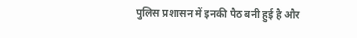पुलिस प्रशासन में इनकी पैठ बनी हुई है और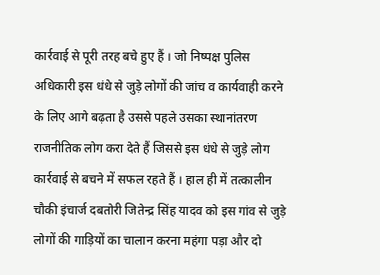कार्रवाई से पूरी तरह बचे हुए हैं । जो निष्पक्ष पुलिस अधिकारी इस धंधे से जुड़े लोगों की जांच व कार्यवाही करने के लिए आगे बढ़ता है उससे पहले उसका स्थानांतरण राजनीतिक लोग करा देते हैं जिससे इस धंधे से जुड़े लोग कार्रवाई से बचने में सफल रहते हैं । हाल ही में तत्कालीन चौकी इंचार्ज दबतोरी जितेन्द्र सिंह यादव को इस गांव से जुड़े लोगों की गाड़ियों का चालान करना महंगा पड़ा और दो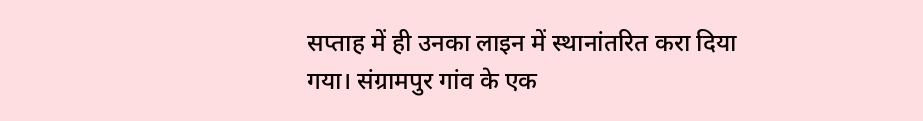सप्ताह में ही उनका लाइन में स्थानांतरित करा दिया गया। संग्रामपुर गांव के एक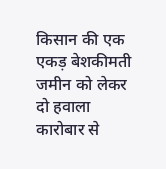किसान की एक एकड़ बेशकीमती जमीन को लेकर दो हवाला कारोबार से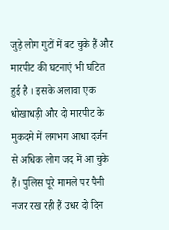जुड़े लोग गुटों में बट चुके हैं और मारपीट की घटनाएं भी घटित हुई है । इसके अलावा एक धोखाधड़ी और दो मारपीट के मुकदमे में लगभग आधा दर्जन से अधिक लोग जद में आ चुके हैं। पुलिस पूरे मामले पर पैनी नजर रख रही हैं उधर दो दिन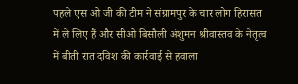पहले एस ओ जी की टीम ने संग्रामपुर के चार लोग हिरासत में ले लिए हैं और सीओ बिसौली अंशुमन श्रीवास्तव के नेतृत्व में बीती रात दविश की कार्रवाई से हवाला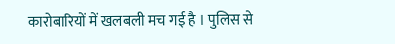कारोबारियों में खलबली मच गई है । पुलिस से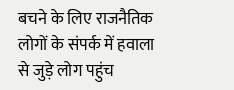बचने के लिए राजनैतिक लोगों के संपर्क में हवाला से जुड़े लोग पहुंच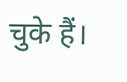चुके हैं।